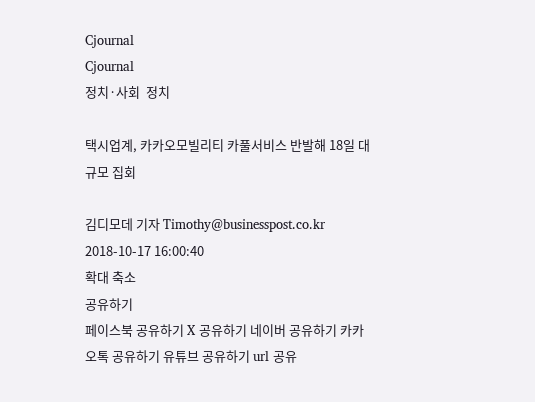Cjournal
Cjournal
정치·사회  정치

택시업계, 카카오모빌리티 카풀서비스 반발해 18일 대규모 집회

김디모데 기자 Timothy@businesspost.co.kr 2018-10-17 16:00:40
확대 축소
공유하기
페이스북 공유하기 X 공유하기 네이버 공유하기 카카오톡 공유하기 유튜브 공유하기 url 공유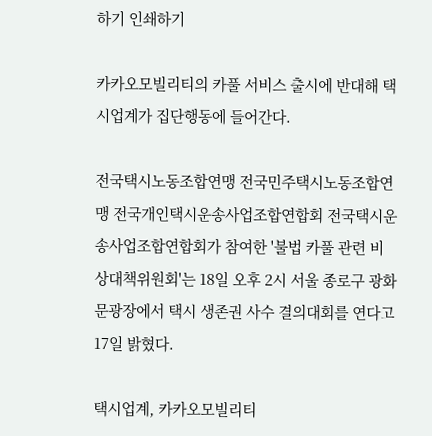하기 인쇄하기

카카오모빌리티의 카풀 서비스 출시에 반대해 택시업계가 집단행동에 들어간다.

전국택시노동조합연맹 전국민주택시노동조합연맹 전국개인택시운송사업조합연합회 전국택시운송사업조합연합회가 참여한 '불법 카풀 관련 비상대책위원회'는 18일 오후 2시 서울 종로구 광화문광장에서 택시 생존권 사수 결의대회를 연다고 17일 밝혔다.

택시업계, 카카오모빌리티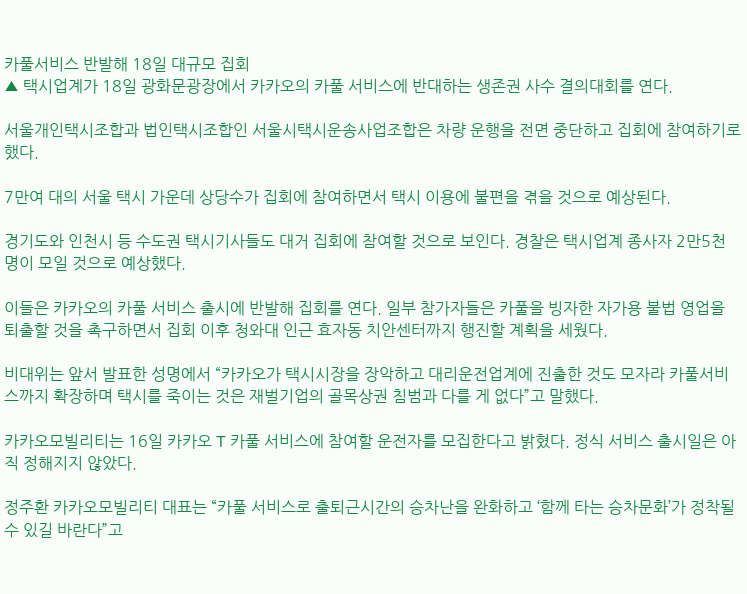카풀서비스 반발해 18일 대규모 집회
▲ 택시업계가 18일 광화문광장에서 카카오의 카풀 서비스에 반대하는 생존권 사수 결의대회를 연다.

서울개인택시조합과 법인택시조합인 서울시택시운송사업조합은 차량 운행을 전면 중단하고 집회에 참여하기로 했다.

7만여 대의 서울 택시 가운데 상당수가 집회에 참여하면서 택시 이용에 불편을 겪을 것으로 예상된다.

경기도와 인천시 등 수도권 택시기사들도 대거 집회에 참여할 것으로 보인다. 경찰은 택시업계 종사자 2만5천 명이 모일 것으로 예상했다.

이들은 카카오의 카풀 서비스 출시에 반발해 집회를 연다. 일부 참가자들은 카풀을 빙자한 자가용 불법 영업을 퇴출할 것을 촉구하면서 집회 이후 청와대 인근 효자동 치안센터까지 행진할 계획을 세웠다.

비대위는 앞서 발표한 성명에서 “카카오가 택시시장을 장악하고 대리운전업계에 진출한 것도 모자라 카풀서비스까지 확장하며 택시를 죽이는 것은 재벌기업의 골목상권 침범과 다를 게 없다”고 말했다.

카카오모빌리티는 16일 카카오 T 카풀 서비스에 참여할 운전자를 모집한다고 밝혔다. 정식 서비스 출시일은 아직 정해지지 않았다.

정주환 카카오모빌리티 대표는 “카풀 서비스로 출퇴근시간의 승차난을 완화하고 ‘함께 타는 승차문화’가 정착될 수 있길 바란다”고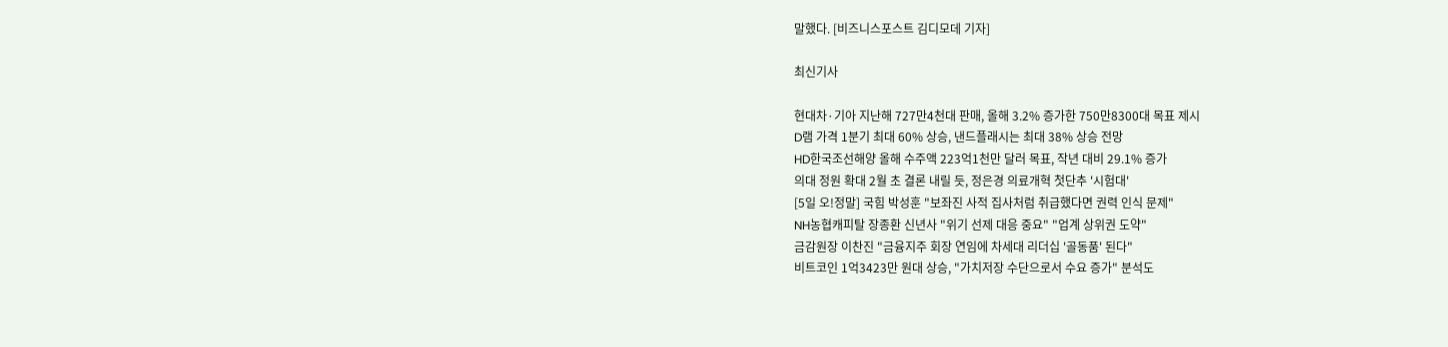말했다. [비즈니스포스트 김디모데 기자]

최신기사

현대차·기아 지난해 727만4천대 판매, 올해 3.2% 증가한 750만8300대 목표 제시
D램 가격 1분기 최대 60% 상승, 낸드플래시는 최대 38% 상승 전망
HD한국조선해양 올해 수주액 223억1천만 달러 목표, 작년 대비 29.1% 증가
의대 정원 확대 2월 초 결론 내릴 듯, 정은경 의료개혁 첫단추 '시험대'
[5일 오!정말] 국힘 박성훈 "보좌진 사적 집사처럼 취급했다면 권력 인식 문제"
NH농협캐피탈 장종환 신년사 "위기 선제 대응 중요" "업계 상위권 도약"
금감원장 이찬진 "금융지주 회장 연임에 차세대 리더십 '골동품' 된다"
비트코인 1억3423만 원대 상승, "가치저장 수단으로서 수요 증가" 분석도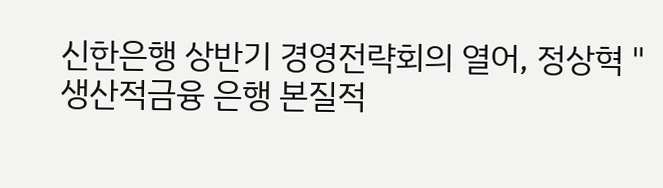신한은행 상반기 경영전략회의 열어, 정상혁 "생산적금융 은행 본질적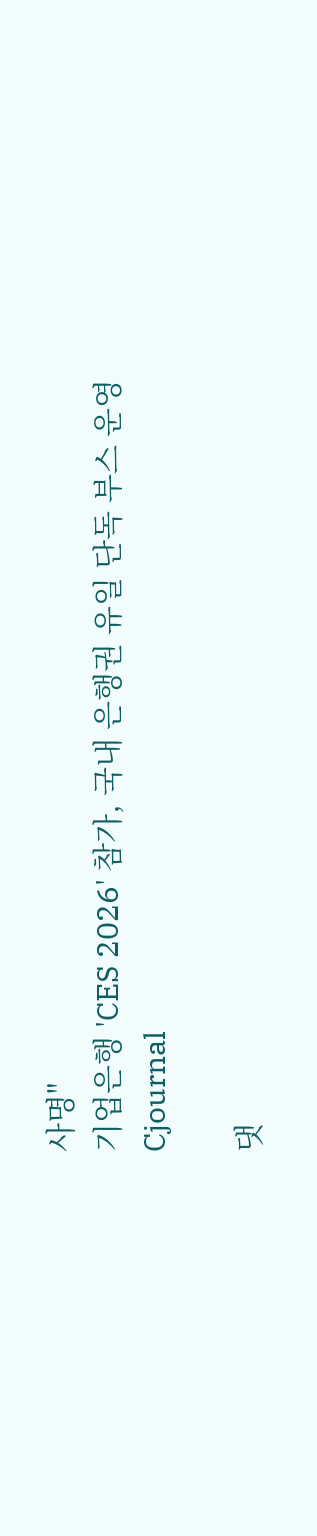사명"
기업은행 'CES 2026' 참가, 국내 은행권 유일 단독 부스 운영
Cjournal

댓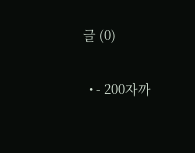글 (0)

  • - 200자까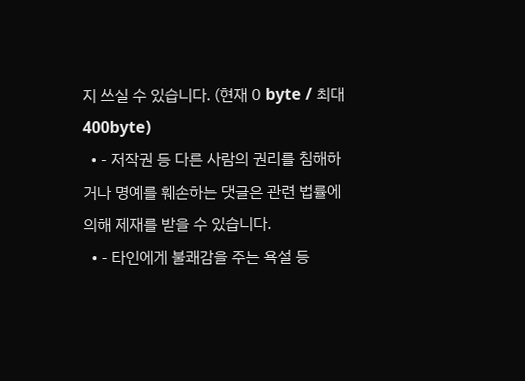지 쓰실 수 있습니다. (현재 0 byte / 최대 400byte)
  • - 저작권 등 다른 사람의 권리를 침해하거나 명예를 훼손하는 댓글은 관련 법률에 의해 제재를 받을 수 있습니다.
  • - 타인에게 불쾌감을 주는 욕설 등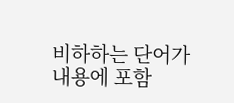비하하는 단어가 내용에 포함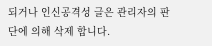되거나 인신공격성 글은 관리자의 판단에 의해 삭제 합니다.